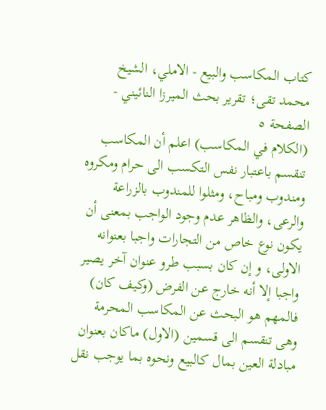كتاب المكاسب والبيع - الاملي، الشيخ محمد تقى؛ تقرير بحث الميرزا النائيني - الصفحة ٥
(الكلام في المكاسب) اعلم أن المكاسب تنقسم باعتبار نفس التكسب الى حرام ومكروه ومندوب ومباح، ومثلوا للمندوب بالزراعة والرعى، والظاهر عدم وجود الواجب بمعنى أن يكون نوع خاص من التجارات واجبا بعنوانه الاولى، و إن كان بسبب طرو عنوان آخر يصير واجبا إلا أنه خارج عن الفرض (وكيف كان) فالمهم هو البحث عن المكاسب المحرمة وهى تنقسم الى قسمين (الاول) ماكان بعنوان مبادلة العين بمال كالبيع ونحوه بما يوجب نقل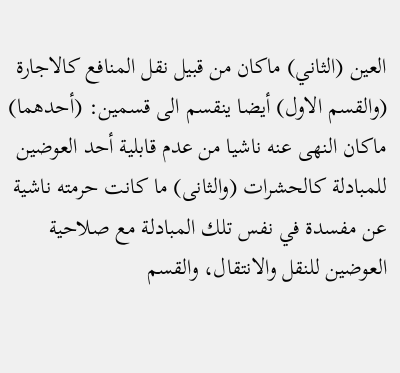العين (الثاني) ماكان من قبيل نقل المنافع كالاجارة (والقسم الاول) أيضا ينقسم الى قسمين: (أحدهما) ماكان النهى عنه ناشيا من عدم قابلية أحد العوضين للمبادلة كالحشرات (والثانى) ما كانت حرمته ناشية عن مفسدة في نفس تلك المبادلة مع صلاحية العوضين للنقل والانتقال، والقسم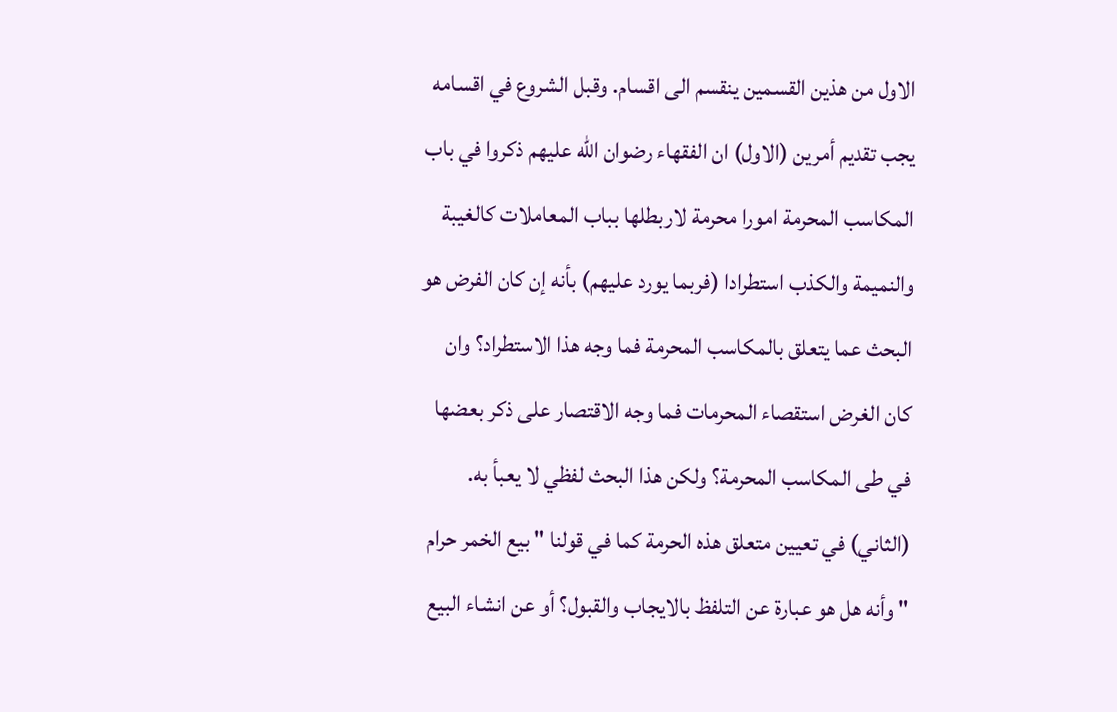الاول من هذين القسمين ينقسم الى اقسام. وقبل الشروع في اقسامه يجب تقديم أمرين (الاول) ان الفقهاء رضوان الله عليهم ذكروا في باب المكاسب المحرمة امورا محرمة لاربطلها بباب المعاملات كالغيبة والنميمة والكذب استطرادا (فربما يورد عليهم) بأنه إن كان الفرض هو البحث عما يتعلق بالمكاسب المحرمة فما وجه هذا الاستطراد؟ وان كان الغرض استقصاء المحرمات فما وجه الاقتصار على ذكر بعضها في طى المكاسب المحرمة؟ ولكن هذا البحث لفظي لا يعبأ به. (الثاني) في تعيين متعلق هذه الحرمة كما في قولنا " بيع الخمر حرام " وأنه هل هو عبارة عن التلفظ بالايجاب والقبول؟ أو عن انشاء البيع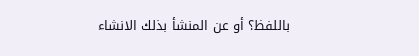باللفظ؟ أو عن المنشأ بذلك الانشاء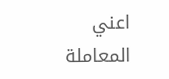اعني المعاملة